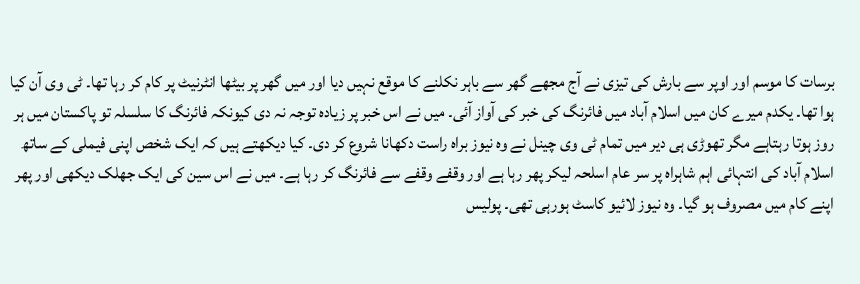برسات کا موسم اور اوپر سے بارش کی تیزی نے آج مجھے گھر سے باہر نکلنے کا موقع نہیں دیا اور میں گھر پر بیٹھا انٹرنیٹ پر کام کر رہا تھا۔ ٹی وی آن کیا ہوا تھا۔ یکدم میرے کان میں اسلام آباد میں فائرنگ کی خبر کی آواز آئی۔ میں نے اس خبر پر زیادہ توجہ نہ دی کیونکہ فائرنگ کا سلسلہ تو پاکستان میں ہر روز ہوتا رہتاہے مگر تھوڑی ہی دیر میں تمام ٹی وی چینل نے وہ نیوز براہ راست دکھانا شروع کر دی۔ کیا دیکھتے ہیں کہ ایک شخص اپنی فیملی کے ساتھ اسلام آباد کی انتہائی اہم شاہراہ پر سر عام اسلحہ لیکر پھر رہا ہے اور وقفے وقفے سے فائرنگ کر رہا ہے۔ میں نے اس سین کی ایک جھلک دیکھی اور پھر اپنے کام میں مصروف ہو گیا۔ وہ نیوز لائیو کاسٹ ہورہی تھی۔ پولیس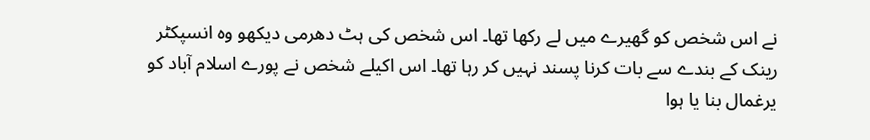نے اس شخص کو گھیرے میں لے رکھا تھا۔ اس شخص کی ہٹ دھرمی دیکھو وہ انسپکٹر رینک کے بندے سے بات کرنا پسند نہیں کر رہا تھا۔ اس اکیلے شخص نے پورے اسلام آباد کو یرغمال بنا یا ہوا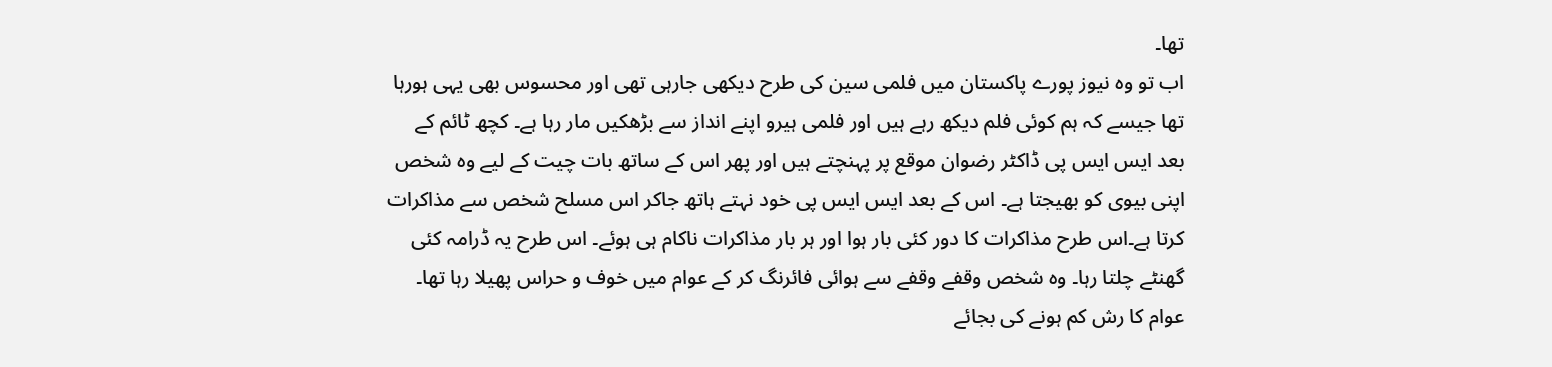تھا۔
اب تو وہ نیوز پورے پاکستان میں فلمی سین کی طرح دیکھی جارہی تھی اور محسوس بھی یہی ہورہا تھا جیسے کہ ہم کوئی فلم دیکھ رہے ہیں اور فلمی ہیرو اپنے انداز سے بڑھکیں مار رہا ہے۔ کچھ ٹائم کے بعد ایس ایس پی ڈاکٹر رضوان موقع پر پہنچتے ہیں اور پھر اس کے ساتھ بات چیت کے لیے وہ شخص اپنی بیوی کو بھیجتا ہے۔ اس کے بعد ایس ایس پی خود نہتے ہاتھ جاکر اس مسلح شخص سے مذاکرات کرتا ہے۔اس طرح مذاکرات کا دور کئی بار ہوا اور ہر بار مذاکرات ناکام ہی ہوئے۔ اس طرح یہ ڈرامہ کئی گھنٹے چلتا رہا۔ وہ شخص وقفے وقفے سے ہوائی فائرنگ کر کے عوام میں خوف و حراس پھیلا رہا تھا۔ عوام کا رش کم ہونے کی بجائے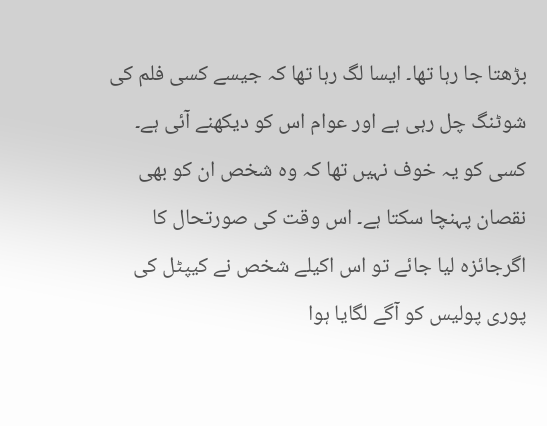بڑھتا جا رہا تھا۔ ایسا لگ رہا تھا کہ جیسے کسی فلم کی شوٹنگ چل رہی ہے اور عوام اس کو دیکھنے آئی ہے۔ کسی کو یہ خوف نہیں تھا کہ وہ شخص ان کو بھی نقصان پہنچا سکتا ہے۔ اس وقت کی صورتحال کا اگرجائزہ لیا جائے تو اس اکیلے شخص نے کیپٹل کی پوری پولیس کو آگے لگایا ہوا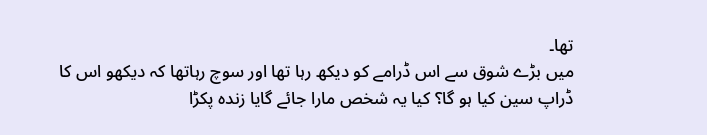تھا۔
میں بڑے شوق سے اس ڈرامے کو دیکھ رہا تھا اور سوچ رہاتھا کہ دیکھو اس کا ڈراپ سین کیا ہو گا؟ کیا یہ شخص مارا جائے گایا زندہ پکڑا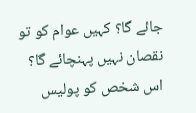جائے گا؟ کہیں عوام کو تو نقصان نہیں پہنچائے گا؟ اس شخص کو پولیس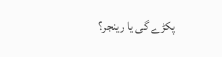پکڑے گی یا رینجر؟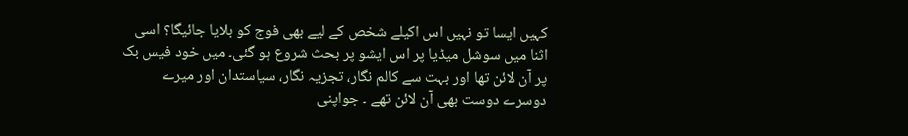کہیں ایسا تو نہیں اس اکیلے شخص کے لیے بھی فوج کو بلایا جائیگا؟ اسی اثنا میں سوشل میڈیا پر اس ایشو پر بحث شروع ہو گئی۔ میں خود فیس بک پر آن لائن تھا اور بہت سے کالم نگار، تجزیہ نگار، سیاستدان اور میرے دوسرے دوست بھی آن لائن تھے ۔ جواپنی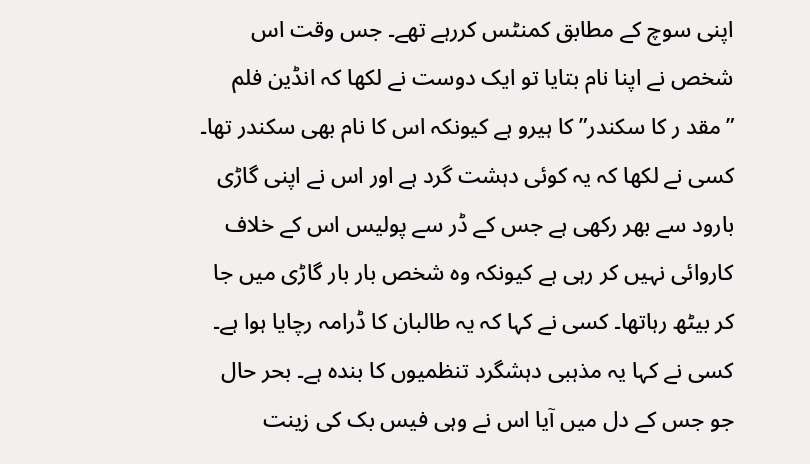اپنی سوچ کے مطابق کمنٹس کررہے تھے۔ جس وقت اس شخص نے اپنا نام بتایا تو ایک دوست نے لکھا کہ انڈین فلم ”مقد ر کا سکندر” کا ہیرو ہے کیونکہ اس کا نام بھی سکندر تھا۔ کسی نے لکھا کہ یہ کوئی دہشت گرد ہے اور اس نے اپنی گاڑی بارود سے بھر رکھی ہے جس کے ڈر سے پولیس اس کے خلاف کاروائی نہیں کر رہی ہے کیونکہ وہ شخص بار بار گاڑی میں جا کر بیٹھ رہاتھا۔ کسی نے کہا کہ یہ طالبان کا ڈرامہ رچایا ہوا ہے۔ کسی نے کہا یہ مذہبی دہشگرد تنظمیوں کا بندہ ہے۔ بحر حال جو جس کے دل میں آیا اس نے وہی فیس بک کی زینت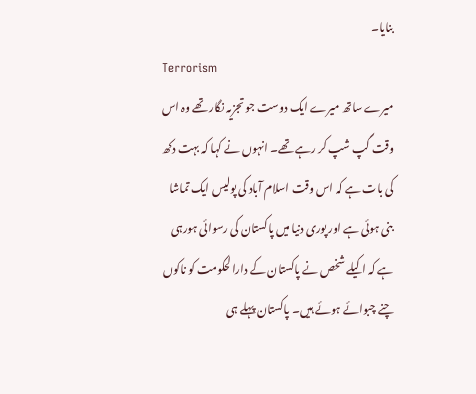بنایا۔
Terrorism
میرے ساتھ میرے ایک دوست جو تجزیہ نگار تھے وہ اس وقت گپ شپ کر رہے تھے۔ انہوں نے کہا کہ بہت دکھ کی بات ہے کہ اس وقت اسلام آباد کی پولیس ایک تماشا بنی ہوئی ہے اور پوری دنیا میں پاکستان کی رسوائی ہورہی ہے کہ اکیلے شخص نے پاکستان کے دارالحکومت کو ناکوں چنے چبوائے ہوئے ہیں۔ پاکستان پہلے ہی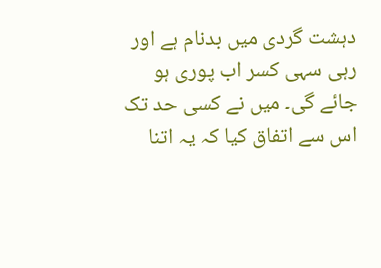دہشت گردی میں بدنام ہے اور رہی سہی کسر اب پوری ہو جائے گی۔ میں نے کسی حد تک اس سے اتفاق کیا کہ یہ اتنا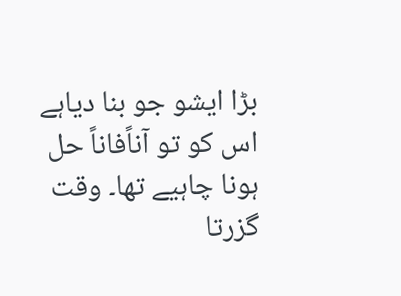بڑا ایشو جو بنا دیاہے اس کو تو آناًفاناً حل ہونا چاہیے تھا۔ وقت گزرتا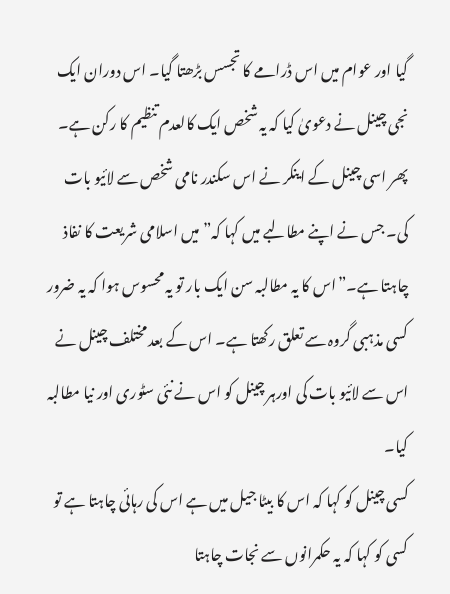گیا اور عوام میں اس ڈرامے کا تجسس بڑھتا گیا۔ اس دوران ایک نجی چینل نے دعویٰ کیا کہ یہ شخص ایک کالعدم تنظیم کا رکن ہے۔ پھر اسی چینل کے اینکر نے اس سکندر نامی شخص سے لائیو بات کی۔ جس نے اپنے مطالبے میں کہا کہ” میں اسلامی شریعت کا نفاذ چاہتا ہے۔”اس کا یہ مطالبہ سن ایک بار تو یہ محسوس ہوا کہ یہ ضرور کسی مذہبی گروہ سے تعلق رکھتا ہے۔ اس کے بعد مختلف چینل نے اس سے لائیو بات کی اورہر چینل کو اس نے نئی سٹوری اور نیا مطالبہ کیا۔
کسی چینل کو کہا کہ اس کا بیٹا جیل میں ہے اس کی رہائی چاہتا ہے تو کسی کو کہا کہ یہ حکمرانوں سے نجات چاہتا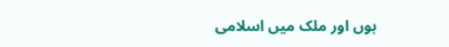ہوں اور ملک میں اسلامی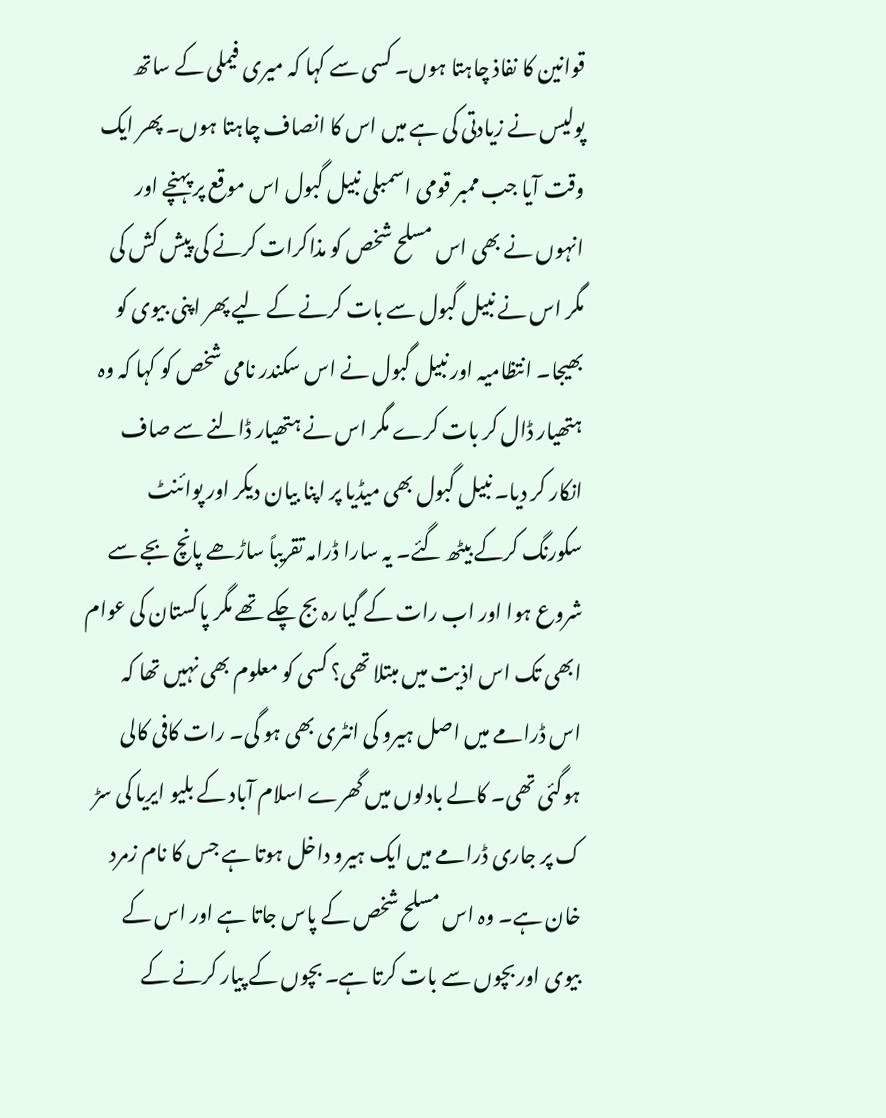قوانین کا نفاذ چاہتا ہوں۔ کسی سے کہا کہ میری فیملی کے ساتھ پولیس نے زیادتی کی ہے میں اس کا انصاف چاہتا ہوں۔ پھر ایک وقت آیا جب ممبر قومی اسمبلی نبیل گبول اس موقع پر پہنچے اور انہوں نے بھی اس مسلح شخص کو مذاکرات کرنے کی پیش کش کی مگر اس نے نبیل گبول سے بات کرنے کے لیے پھر اپنی بیوی کو بھیجا۔ انتظامیہ اور نبیل گبول نے اس سکندر نامی شخص کو کہا کہ وہ ہتھیار ڈال کر بات کرے مگر اس نے ہتھیار ڈالنے سے صاف انکار کر دیا۔ نبیل گبول بھی میڈیا پر اپنا بیان دیکر اور پوائنٹ سکورنگ کرکے بیٹھ گئے۔ یہ سارا ڈرامہ تقریباً ساڑھے پانچ بجے سے شروع ہوا اور اب رات کے گیا رہ بج چکے تھے مگر پاکستان کی عوام ابھی تک اس اذیت میں مبتلا تھی؟ کسی کو معلوم بھی نہیں تھا کہ اس ڈرامے میں اصل ہیرو کی انٹری بھی ہو گی۔ رات کافی کالی ہوگئی تھی۔ کالے بادلوں میں گھرے اسلام آباد کے بلیو ایریا کی سڑ ک پر جاری ڈرامے میں ایک ہیرو داخل ہوتا ہے جس کا نام زمرد خان ہے۔ وہ اس مسلح شخص کے پاس جاتا ہے اور اس کے بیوی اور بچوں سے بات کرتا ہے۔ بچوں کے پیار کرنے کے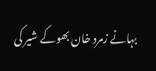بہانے زمرد خان بھوکے شیر کی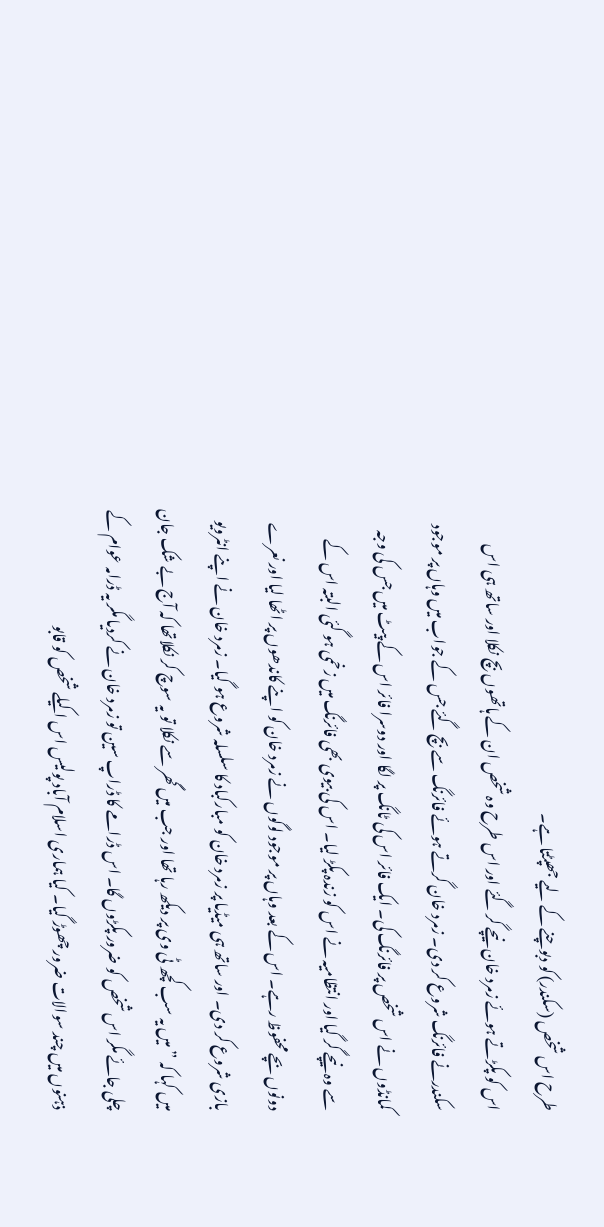طرح اس شخص (سکندر) کو دبوچنے کے لیے جھپٹتا ہے۔
اس کو پکڑتے ہوئے زمرد خان نیچے گر گئے اور اس طرح وہ شخص ان کے ہاتھوں بچ نکلا اور ساتھ ہی اس سکندرنے فائرنگ شروع کر دی۔ زمرد خان گرتے ہوئے فائرنگ سے بچ گئے جس کے جواب میں وہاں پر موجود کمانڈوں نے اس شخص پر فائرنگ کی۔ ایک فائر اس کی ٹانگ پر لگا اور دوسرا فائر اس کے پیٹ میں جس کی وجہ سے وہ نیچے گر گیا اور انتظامیہ نے اس کو زندہ پکڑ لیا۔ اس کی بیوی بھی فائرنگ میں زخمی ہو گئی البتہ اس کے دونوں بچے محفوظ رہے۔ اس کے بعد وہاں پر موجود لوگوں نے زمرد خان کو اپنے کاندھوں پر اٹھا لیا اور نعرے بازی شروع کر دی۔ اور ساتھ ہی میڈیا پر زمرد خان کو مبارکباد کا سلسلہ شروع ہو گیا۔ زمرد خان نے اپنے انٹرویو میں کہا کہ ”میں یہ سب کچھ ٹی وی پر دیکھ رہا تھا اور جب میں گھر سے نکلا تو یہ سوچ کر نکلاتھا کہ آج بے شک جان چلی جائے مگر اس شخص کو ضرور پکڑوں گا۔ اس ڈرامے کا ڈراپ سین تو زمرد خان نے کردیا مگر یہ ڈرامہ عوام کے ذہنوں میں چند سوالات ضرور چھوڑ گیا۔ کیا ہماری اسلام آباد پولیس اس اکیلے شخص کو قابو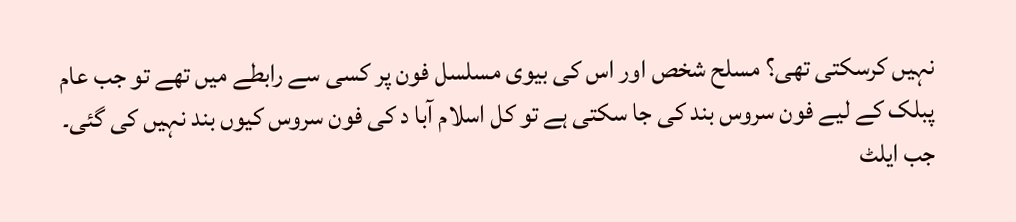نہیں کرسکتی تھی؟ مسلح شخص اور اس کی بیوی مسلسل فون پر کسی سے رابطے میں تھے تو جب عام پبلک کے لیے فون سروس بند کی جا سکتی ہے تو کل اسلام آبا د کی فون سروس کیوں بند نہیں کی گئی۔
جب ایلٹ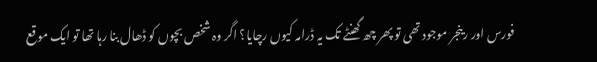فورس اور رینجر موجود تھی تو پھر چھ گھنٹے تک یہ ڈرامہ کیوں رچایا؟ اگر وہ شخص بچوں کو ڈھال بنا رہا تھا تو ایک موقع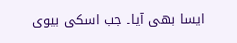ایسا بھی آیا۔ جب اسکی بیوی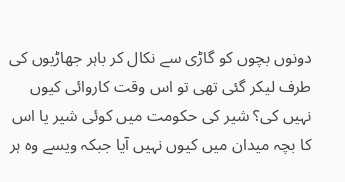دونوں بچوں کو گاڑی سے نکال کر باہر جھاڑیوں کی طرف لیکر گئی تھی تو اس وقت کاروائی کیوں نہیں کی؟ شیر کی حکومت میں کوئی شیر یا اس کا بچہ میدان میں کیوں نہیں آیا جبکہ ویسے وہ ہر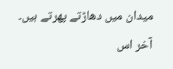میدان میں دھاڑتے پھرتے ہیں۔ آخر اس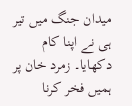میدان جنگ میں تیر ہی نے اپنا کام دکھایا۔ زمرد خان پر ہمیں فخر کرنا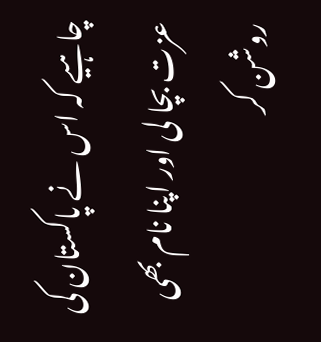چاہیے کہ اس نے پاکستان کی عزت بچا لی اور اپنا نام بھی روشن کر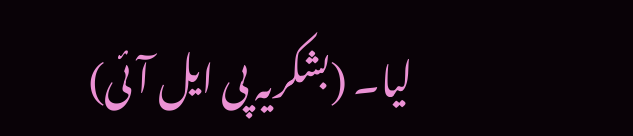لیا۔ (بشکریہ پی ایل آئی)